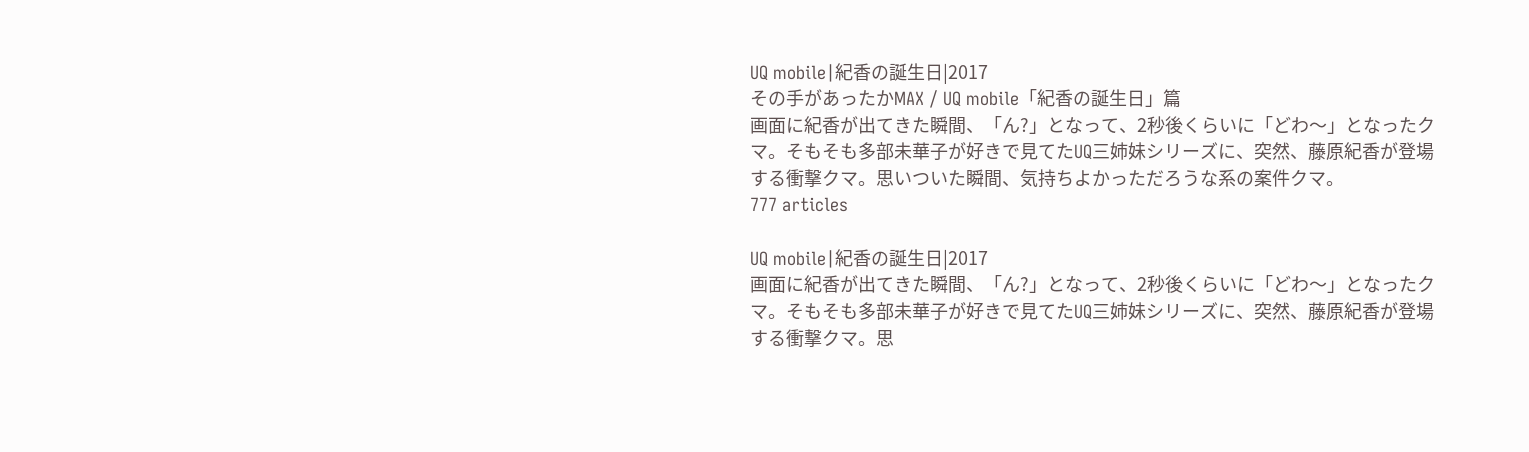UQ mobile|紀香の誕生日|2017
その手があったかMAX / UQ mobile「紀香の誕生日」篇
画面に紀香が出てきた瞬間、「ん?」となって、2秒後くらいに「どわ〜」となったクマ。そもそも多部未華子が好きで見てたUQ三姉妹シリーズに、突然、藤原紀香が登場する衝撃クマ。思いついた瞬間、気持ちよかっただろうな系の案件クマ。
777 articles

UQ mobile|紀香の誕生日|2017
画面に紀香が出てきた瞬間、「ん?」となって、2秒後くらいに「どわ〜」となったクマ。そもそも多部未華子が好きで見てたUQ三姉妹シリーズに、突然、藤原紀香が登場する衝撃クマ。思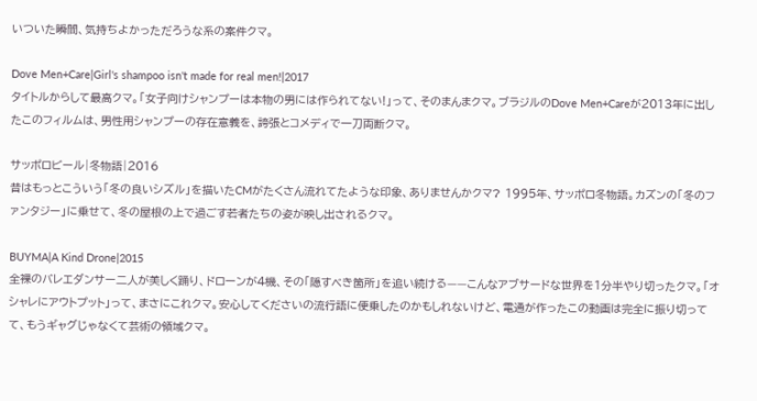いついた瞬間、気持ちよかっただろうな系の案件クマ。

Dove Men+Care|Girl's shampoo isn't made for real men!|2017
タイトルからして最高クマ。「女子向けシャンプーは本物の男には作られてない!」って、そのまんまクマ。ブラジルのDove Men+Careが2013年に出したこのフィルムは、男性用シャンプーの存在意義を、誇張とコメディで一刀両断クマ。

サッポロビール|冬物語|2016
昔はもっとこういう「冬の良いシズル」を描いたCMがたくさん流れてたような印象、ありませんかクマ? 1995年、サッポロ冬物語。カズンの「冬のファンタジー」に乗せて、冬の屋根の上で過ごす若者たちの姿が映し出されるクマ。

BUYMA|A Kind Drone|2015
全裸のバレエダンサー二人が美しく踊り、ドローンが4機、その「隠すべき箇所」を追い続ける——こんなアブサードな世界を1分半やり切ったクマ。「オシャレにアウトプット」って、まさにこれクマ。安心してくださいの流行語に便乗したのかもしれないけど、電通が作ったこの動画は完全に振り切ってて、もうギャグじゃなくて芸術の領域クマ。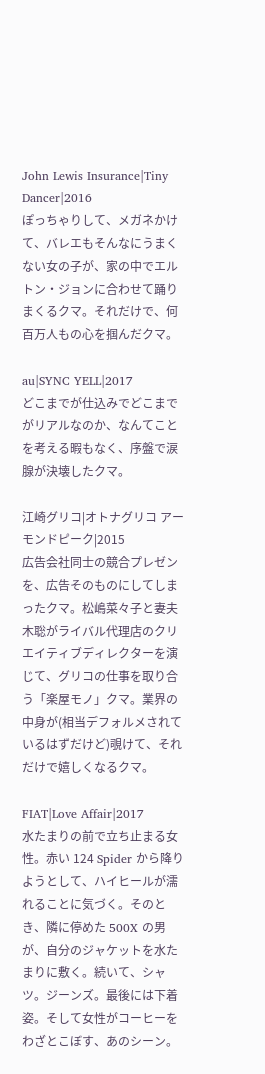John Lewis Insurance|Tiny Dancer|2016
ぽっちゃりして、メガネかけて、バレエもそんなにうまくない女の子が、家の中でエルトン・ジョンに合わせて踊りまくるクマ。それだけで、何百万人もの心を掴んだクマ。

au|SYNC YELL|2017
どこまでが仕込みでどこまでがリアルなのか、なんてことを考える暇もなく、序盤で涙腺が決壊したクマ。

江崎グリコ|オトナグリコ アーモンドピーク|2015
広告会社同士の競合プレゼンを、広告そのものにしてしまったクマ。松嶋菜々子と妻夫木聡がライバル代理店のクリエイティブディレクターを演じて、グリコの仕事を取り合う「楽屋モノ」クマ。業界の中身が(相当デフォルメされているはずだけど)覗けて、それだけで嬉しくなるクマ。

FIAT|Love Affair|2017
水たまりの前で立ち止まる女性。赤い 124 Spider から降りようとして、ハイヒールが濡れることに気づく。そのとき、隣に停めた 500X の男が、自分のジャケットを水たまりに敷く。続いて、シャツ。ジーンズ。最後には下着姿。そして女性がコーヒーをわざとこぼす、あのシーン。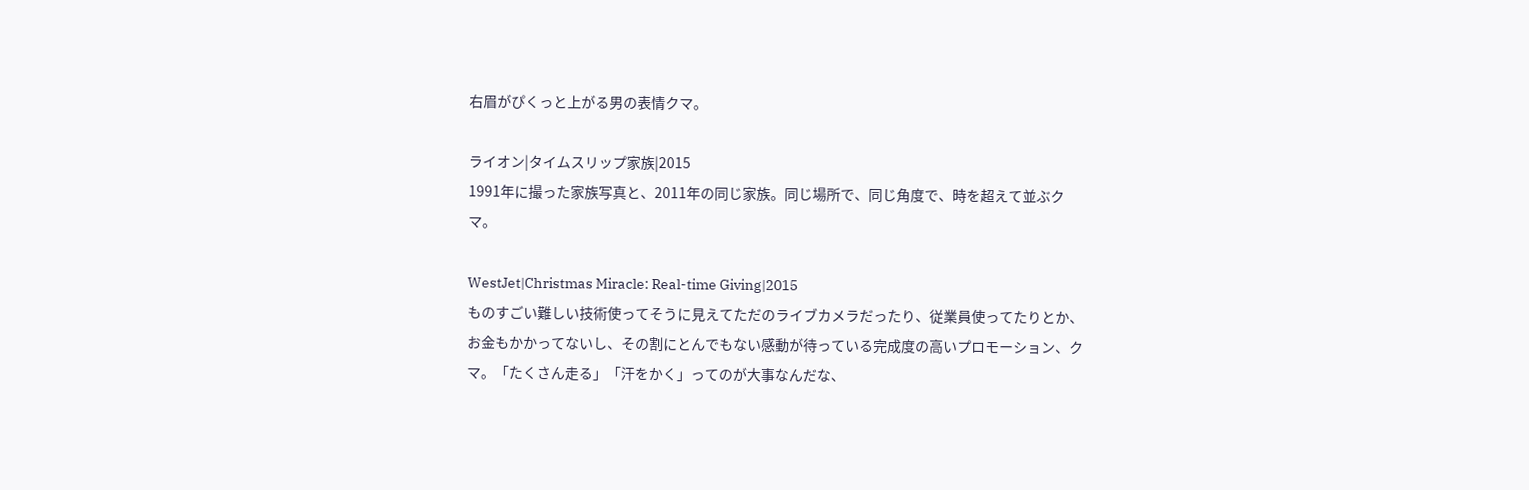右眉がぴくっと上がる男の表情クマ。

ライオン|タイムスリップ家族|2015
1991年に撮った家族写真と、2011年の同じ家族。同じ場所で、同じ角度で、時を超えて並ぶクマ。

WestJet|Christmas Miracle: Real-time Giving|2015
ものすごい難しい技術使ってそうに見えてただのライブカメラだったり、従業員使ってたりとか、お金もかかってないし、その割にとんでもない感動が待っている完成度の高いプロモーション、クマ。「たくさん走る」「汗をかく」ってのが大事なんだな、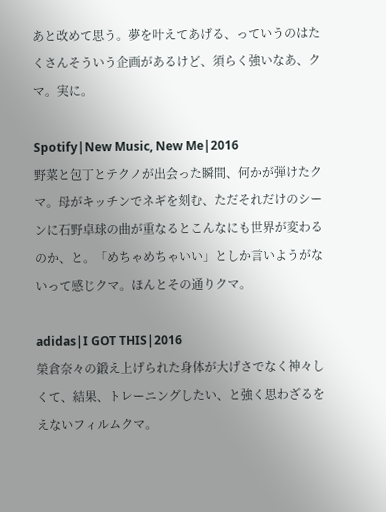あと改めて思う。夢を叶えてあげる、っていうのはたくさんそういう企画があるけど、須らく強いなあ、クマ。実に。

Spotify|New Music, New Me|2016
野菜と包丁とテクノが出会った瞬間、何かが弾けたクマ。母がキッチンでネギを刻む、ただそれだけのシーンに石野卓球の曲が重なるとこんなにも世界が変わるのか、と。「めちゃめちゃいい」としか言いようがないって感じクマ。ほんとその通りクマ。

adidas|I GOT THIS|2016
榮倉奈々の鍛え上げられた身体が大げさでなく神々しくて、結果、トレーニングしたい、と強く思わざるをえないフィルムクマ。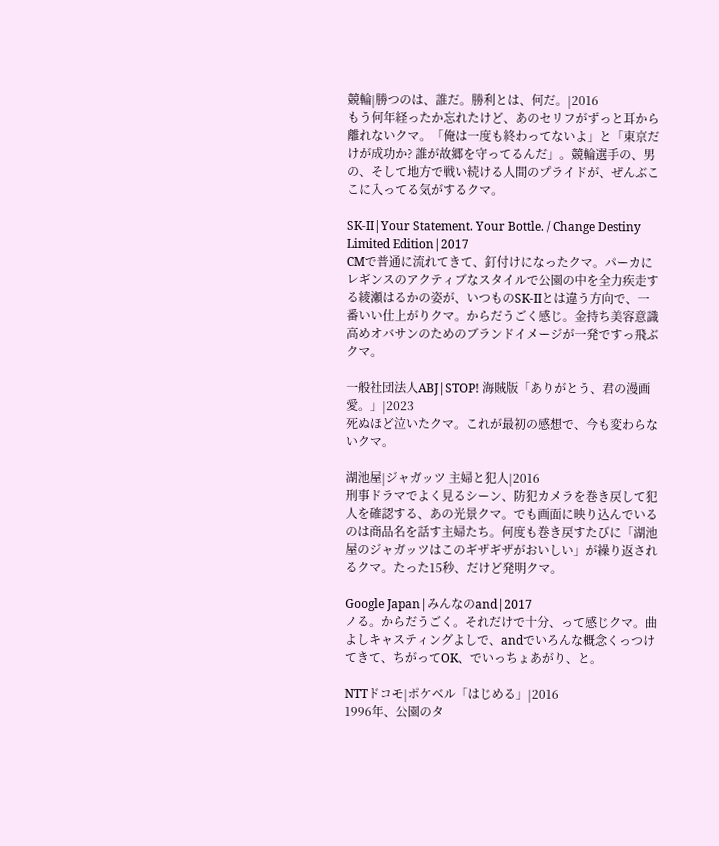競輪|勝つのは、誰だ。勝利とは、何だ。|2016
もう何年経ったか忘れたけど、あのセリフがずっと耳から離れないクマ。「俺は一度も終わってないよ」と「東京だけが成功か? 誰が故郷を守ってるんだ」。競輪選手の、男の、そして地方で戦い続ける人間のプライドが、ぜんぶここに入ってる気がするクマ。

SK-II|Your Statement. Your Bottle. / Change Destiny Limited Edition|2017
CMで普通に流れてきて、釘付けになったクマ。パーカにレギンスのアクティブなスタイルで公園の中を全力疾走する綾瀬はるかの姿が、いつものSK-IIとは違う方向で、一番いい仕上がりクマ。からだうごく感じ。金持ち美容意識高めオバサンのためのブランドイメージが一発ですっ飛ぶクマ。

一般社団法人ABJ|STOP! 海賊版「ありがとう、君の漫画愛。」|2023
死ぬほど泣いたクマ。これが最初の感想で、今も変わらないクマ。

湖池屋|ジャガッツ 主婦と犯人|2016
刑事ドラマでよく見るシーン、防犯カメラを巻き戻して犯人を確認する、あの光景クマ。でも画面に映り込んでいるのは商品名を話す主婦たち。何度も巻き戻すたびに「湖池屋のジャガッツはこのギザギザがおいしい」が繰り返されるクマ。たった15秒、だけど発明クマ。

Google Japan|みんなのand|2017
ノる。からだうごく。それだけで十分、って感じクマ。曲よしキャスティングよしで、andでいろんな概念くっつけてきて、ちがってOK、でいっちょあがり、と。

NTTドコモ|ポケベル「はじめる」|2016
1996年、公園のタ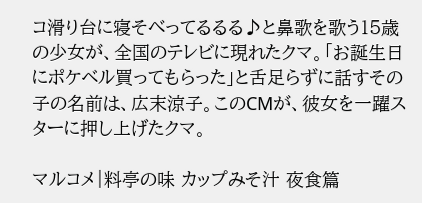コ滑り台に寝そべってるるる♪と鼻歌を歌う15歳の少女が、全国のテレビに現れたクマ。「お誕生日にポケベル買ってもらった」と舌足らずに話すその子の名前は、広末涼子。このCMが、彼女を一躍スターに押し上げたクマ。

マルコメ|料亭の味 カップみそ汁 夜食篇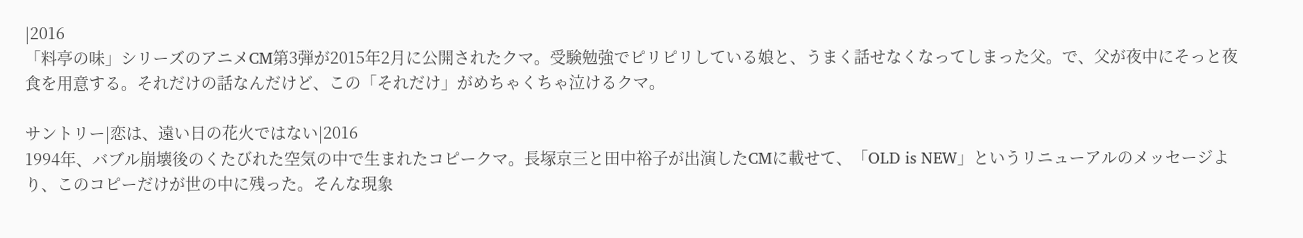|2016
「料亭の味」シリーズのアニメCM第3弾が2015年2月に公開されたクマ。受験勉強でピリピリしている娘と、うまく話せなくなってしまった父。で、父が夜中にそっと夜食を用意する。それだけの話なんだけど、この「それだけ」がめちゃくちゃ泣けるクマ。

サントリー|恋は、遠い日の花火ではない|2016
1994年、バブル崩壊後のくたびれた空気の中で生まれたコピークマ。長塚京三と田中裕子が出演したCMに載せて、「OLD is NEW」というリニューアルのメッセージより、このコピーだけが世の中に残った。そんな現象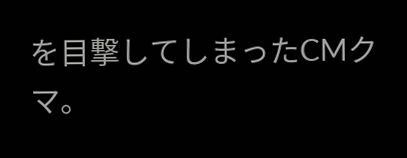を目撃してしまったCMクマ。